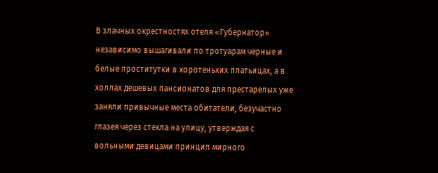В злачных окрестностях отеля «Губернатор» независимо вышагивали по тротуарам черные и белые проститутки в коротеньких платьицах, а в холлах дешевых пансионатов для престарелых уже заняли привычные места обитатели, безучастно глазея через стекла на улицу, утверждая с вольными девицами принцип мирного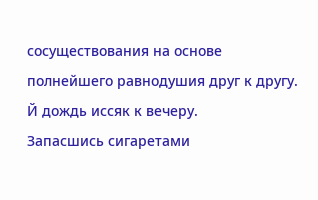сосуществования на основе полнейшего равнодушия друг к другу.
Й дождь иссяк к вечеру.
Запасшись сигаретами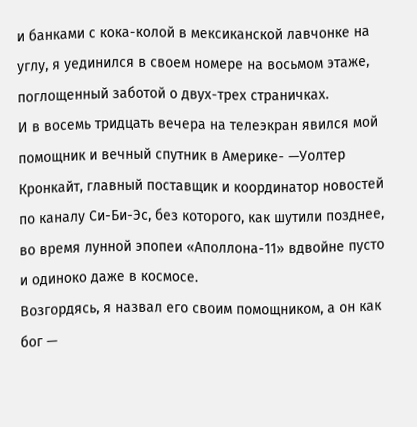и банками с кока-колой в мексиканской лавчонке на углу, я уединился в своем номере на восьмом этаже, поглощенный заботой о двух-трех страничках.
И в восемь тридцать вечера на телеэкран явился мой помощник и вечный спутник в Америке- —Уолтер Кронкайт, главный поставщик и координатор новостей по каналу Си-Би-Эс, без которого, как шутили позднее, во время лунной эпопеи «Аполлона-11» вдвойне пусто и одиноко даже в космосе.
Возгордясь, я назвал его своим помощником, а он как бог —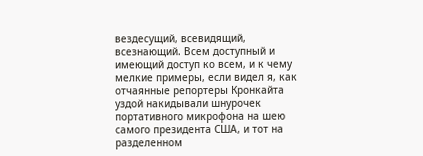вездесущий, всевидящий, всезнающий. Всем доступный и имеющий доступ ко всем, и к чему мелкие примеры, если видел я, как отчаянные репортеры Кронкайта уздой накидывали шнурочек портативного микрофона на шею самого президента США, и тот на разделенном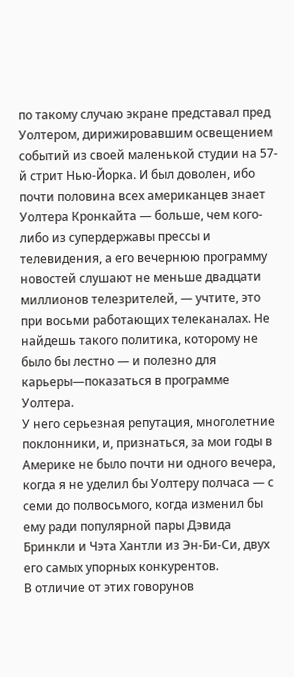по такому случаю экране представал пред Уолтером, дирижировавшим освещением событий из своей маленькой студии на 57-й стрит Нью-Йорка. И был доволен, ибо почти половина всех американцев знает Уолтера Кронкайта — больше, чем кого-либо из супердержавы прессы и телевидения, а его вечернюю программу новостей слушают не меньше двадцати миллионов телезрителей, — учтите, это при восьми работающих телеканалах. Не найдешь такого политика, которому не было бы лестно — и полезно для карьеры—показаться в программе Уолтера.
У него серьезная репутация, многолетние поклонники, и, признаться, за мои годы в Америке не было почти ни одного вечера, когда я не уделил бы Уолтеру полчаса — с семи до полвосьмого, когда изменил бы ему ради популярной пары Дэвида Бринкли и Чэта Хантли из Эн-Би-Си, двух его самых упорных конкурентов.
В отличие от этих говорунов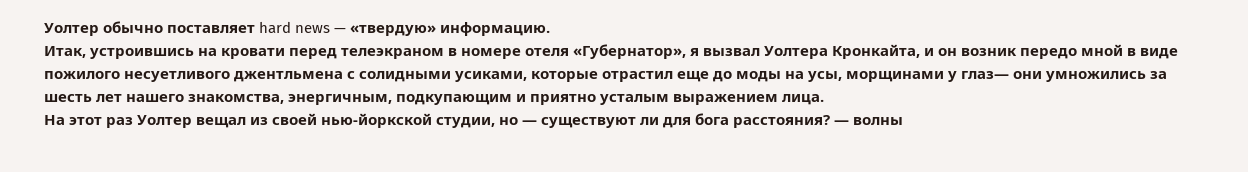Уолтер обычно поставляет hard news — «твердую» информацию.
Итак, устроившись на кровати перед телеэкраном в номере отеля «Губернатор», я вызвал Уолтера Кронкайта, и он возник передо мной в виде пожилого несуетливого джентльмена с солидными усиками, которые отрастил еще до моды на усы, морщинами у глаз— они умножились за шесть лет нашего знакомства, энергичным, подкупающим и приятно усталым выражением лица.
На этот раз Уолтер вещал из своей нью-йоркской студии, но — существуют ли для бога расстояния? — волны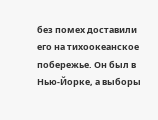без помех доставили его на тихоокеанское побережье. Он был в Нью-Йорке, а выборы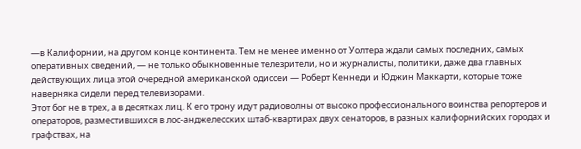—в Калифорнии, на другом конце континента. Тем не менее именно от Уолтера ждали самых последних, самых оперативных сведений, — не только обыкновенные телезрители, но и журналисты, политики, даже два главных действующих лица этой очередной американской одиссеи — Роберт Кеннеди и Юджин Маккарти, которые тоже наверняка сидели перед телевизорами.
Этот бог не в трех, а в десятках лиц. К его трону идут радиоволны от высоко профессионального воинства репортеров и операторов, разместившихся в лос-анджелесских штаб-квартирах двух сенаторов, в разных калифорнийских городах и графствах, на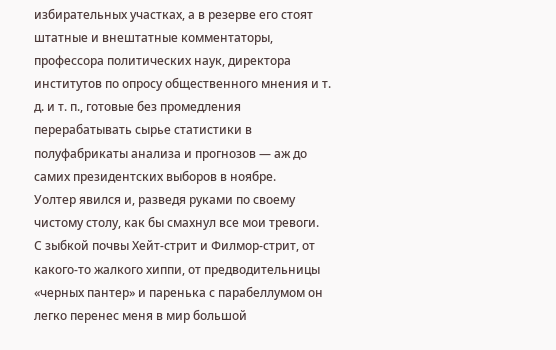избирательных участках, а в резерве его стоят штатные и внештатные комментаторы, профессора политических наук, директора институтов по опросу общественного мнения и т. д. и т. п., готовые без промедления перерабатывать сырье статистики в полуфабрикаты анализа и прогнозов — аж до самих президентских выборов в ноябре.
Уолтер явился и, разведя руками по своему чистому столу, как бы смахнул все мои тревоги.
С зыбкой почвы Хейт-стрит и Филмор-стрит, от какого-то жалкого хиппи, от предводительницы «черных пантер» и паренька с парабеллумом он легко перенес меня в мир большой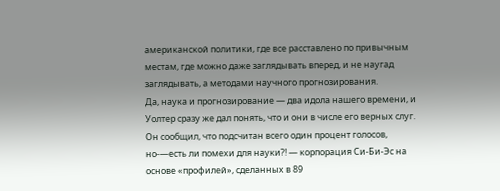американской политики, где все расставлено по привычным местам, где можно даже заглядывать вперед, и не наугад заглядывать, а методами научного прогнозирования.
Да, наука и прогнозирование — два идола нашего времени, и Уолтер сразу же дал понять, что и они в числе его верных слуг.
Он сообщил, что подсчитан всего один процент голосов, но-—есть ли помехи для науки?! — корпорация Си-Би-Эс на основе «профилей», сделанных в 89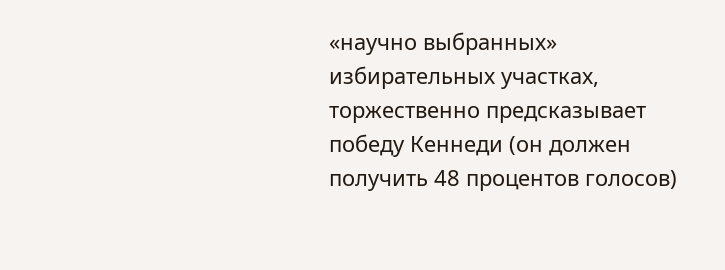«научно выбранных» избирательных участках, торжественно предсказывает победу Кеннеди (он должен получить 48 процентов голосов)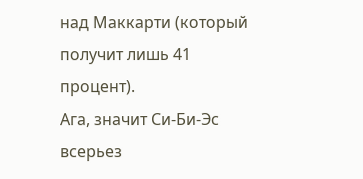над Маккарти (который получит лишь 41 процент).
Ага, значит Си-Би-Эс всерьез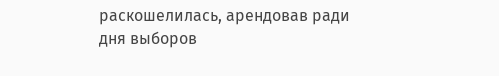раскошелилась, арендовав ради дня выборов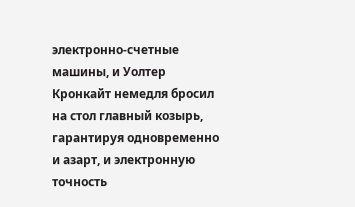электронно-счетные машины, и Уолтер Кронкайт немедля бросил на стол главный козырь, гарантируя одновременно и азарт, и электронную точность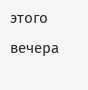этого вечера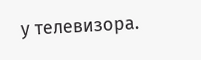у телевизора.